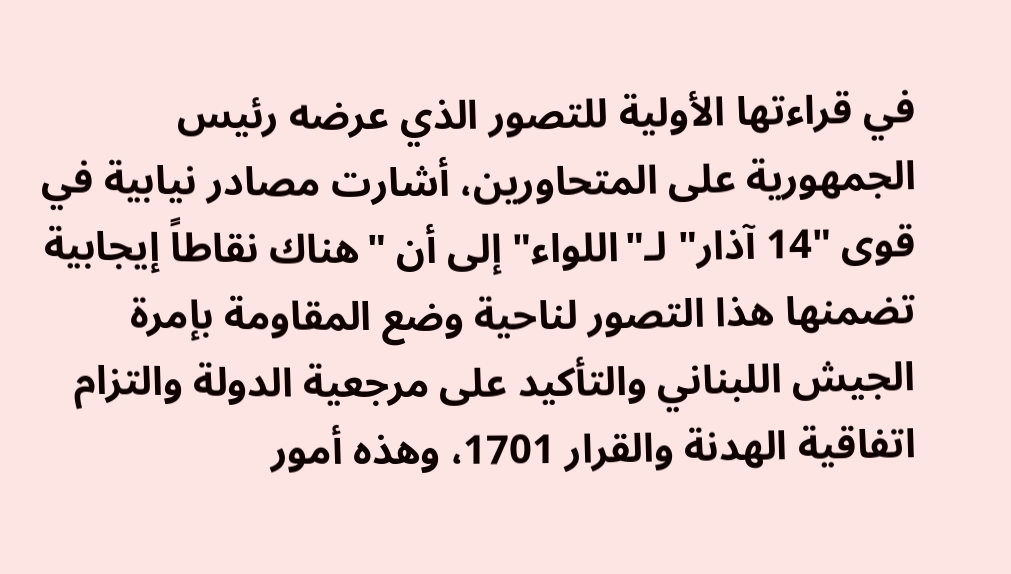في قراءتها الأولية للتصور الذي عرضه رئيس الجمهورية على المتحاورين، أشارت مصادر نيابية في قوى "14 آذار" لـ"اللواء" إلى أن "هناك نقاطاً إيجابية تضمنها هذا التصور لناحية وضع المقاومة بإمرة الجيش اللبناني والتأكيد على مرجعية الدولة والتزام اتفاقية الهدنة والقرار 1701، وهذه أمور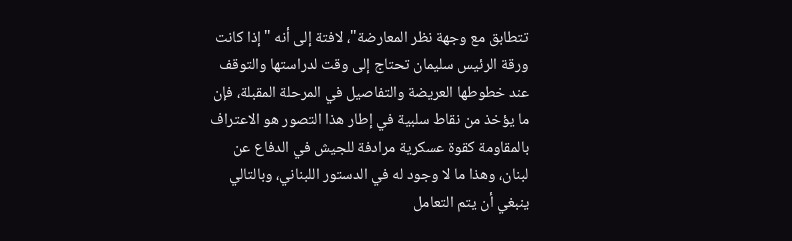تتطابق مع وجهة نظر المعارضة"، لافتة إلى أنه "إذا كانت ورقة الرئيس سليمان تحتاج إلى وقت لدراستها والتوقف عند خطوطها العريضة والتفاصيل في المرحلة المقبلة، فإن ما يؤخذ من نقاط سلبية في إطار هذا التصور هو الاعتراف بالمقاومة كقوة عسكرية مرادفة للجيش في الدفاع عن لبنان، وهذا ما لا وجود له في الدستور اللبناني، وبالتالي ينبغي أن يتم التعامل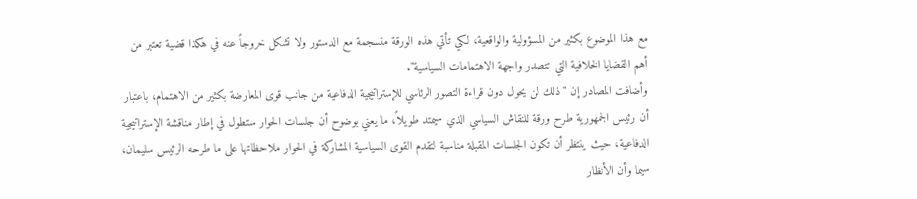مع هذا الموضوع بكثير من المسؤولية والواقعية، لكي تأتي هذه الورقة منسجمة مع الدستور ولا تشكل خروجاً عنه في هكذا قضية تعتبر من أهم القضايا الخلافية التي تتصدر واجهة الاهتمامات السياسية".
وأضافت المصادر إن "ذلك لن يحول دون قراءة التصور الرئاسي للإستراتيجية الدفاعية من جانب قوى المعارضة بكثير من الاهتمام، باعتبار أن رئيس الجمهورية طرح ورقة للنقاش السياسي الذي سيمتد طويلاً، ما يعني بوضوح أن جلسات الحوار ستطول في إطار مناقشة الإستراتيجية الدفاعية، حيث ينتظر أن تكون الجلسات المقبلة مناسبة لتقدم القوى السياسية المشاركة في الحوار ملاحظاتها على ما طرحه الرئيس سليمان، سيما وأن الأنظار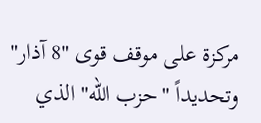مركزة على موقف قوى "8 آذار" وتحديداً "حزب الله" الذي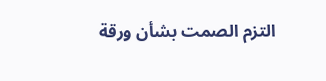التزم الصمت بشأن ورقة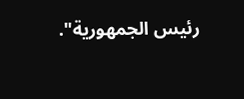رئيس الجمهورية".